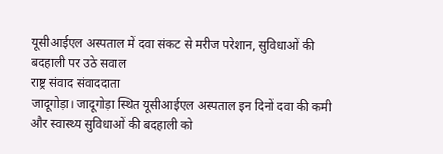यूसीआईएल अस्पताल में दवा संकट से मरीज परेशान, सुविधाओं की बदहाली पर उठे सवाल
राष्ट्र संवाद संवाददाता
जादूगोड़ा। जादूगोड़ा स्थित यूसीआईएल अस्पताल इन दिनों दवा की कमी और स्वास्थ्य सुविधाओं की बदहाली को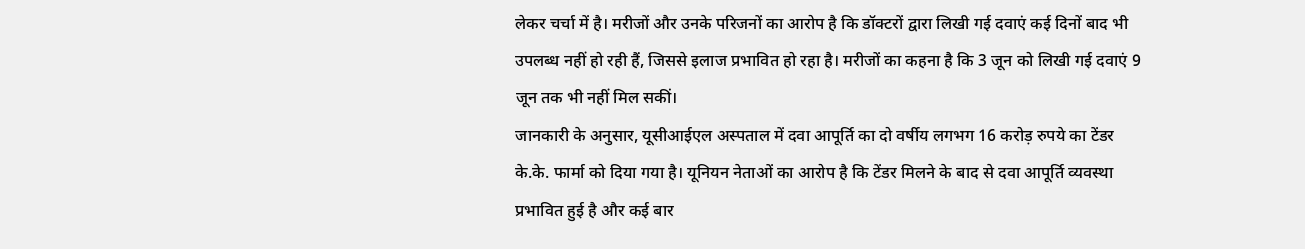लेकर चर्चा में है। मरीजों और उनके परिजनों का आरोप है कि डॉक्टरों द्वारा लिखी गई दवाएं कई दिनों बाद भी उपलब्ध नहीं हो रही हैं, जिससे इलाज प्रभावित हो रहा है। मरीजों का कहना है कि 3 जून को लिखी गई दवाएं 9 जून तक भी नहीं मिल सकीं।
जानकारी के अनुसार, यूसीआईएल अस्पताल में दवा आपूर्ति का दो वर्षीय लगभग 16 करोड़ रुपये का टेंडर के.के. फार्मा को दिया गया है। यूनियन नेताओं का आरोप है कि टेंडर मिलने के बाद से दवा आपूर्ति व्यवस्था प्रभावित हुई है और कई बार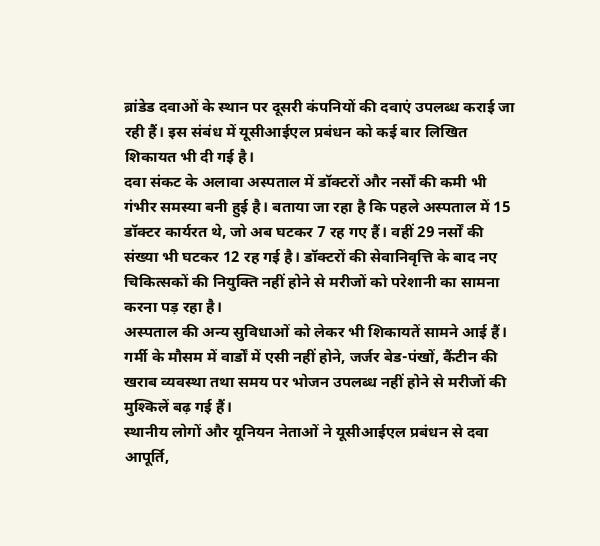ब्रांडेड दवाओं के स्थान पर दूसरी कंपनियों की दवाएं उपलब्ध कराई जा रही हैं। इस संबंध में यूसीआईएल प्रबंधन को कई बार लिखित शिकायत भी दी गई है।
दवा संकट के अलावा अस्पताल में डॉक्टरों और नर्सों की कमी भी गंभीर समस्या बनी हुई है। बताया जा रहा है कि पहले अस्पताल में 15 डॉक्टर कार्यरत थे, जो अब घटकर 7 रह गए हैं। वहीं 29 नर्सों की संख्या भी घटकर 12 रह गई है। डॉक्टरों की सेवानिवृत्ति के बाद नए चिकित्सकों की नियुक्ति नहीं होने से मरीजों को परेशानी का सामना करना पड़ रहा है।
अस्पताल की अन्य सुविधाओं को लेकर भी शिकायतें सामने आई हैं। गर्मी के मौसम में वार्डों में एसी नहीं होने, जर्जर बेड-पंखों, कैंटीन की खराब व्यवस्था तथा समय पर भोजन उपलब्ध नहीं होने से मरीजों की मुश्किलें बढ़ गई हैं।
स्थानीय लोगों और यूनियन नेताओं ने यूसीआईएल प्रबंधन से दवा आपूर्ति,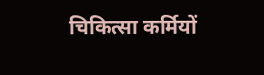चिकित्सा कर्मियों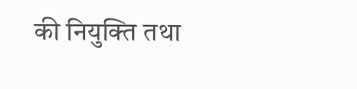की नियुक्ति तथा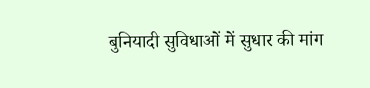बुनियादी सुविधाओं में सुधार की मांग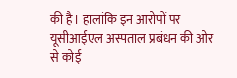की है। हालांकि इन आरोपों पर यूसीआईएल अस्पताल प्रबंधन की ओर से कोई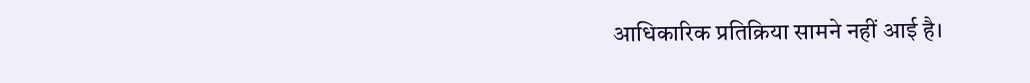आधिकारिक प्रतिक्रिया सामने नहीं आई है।